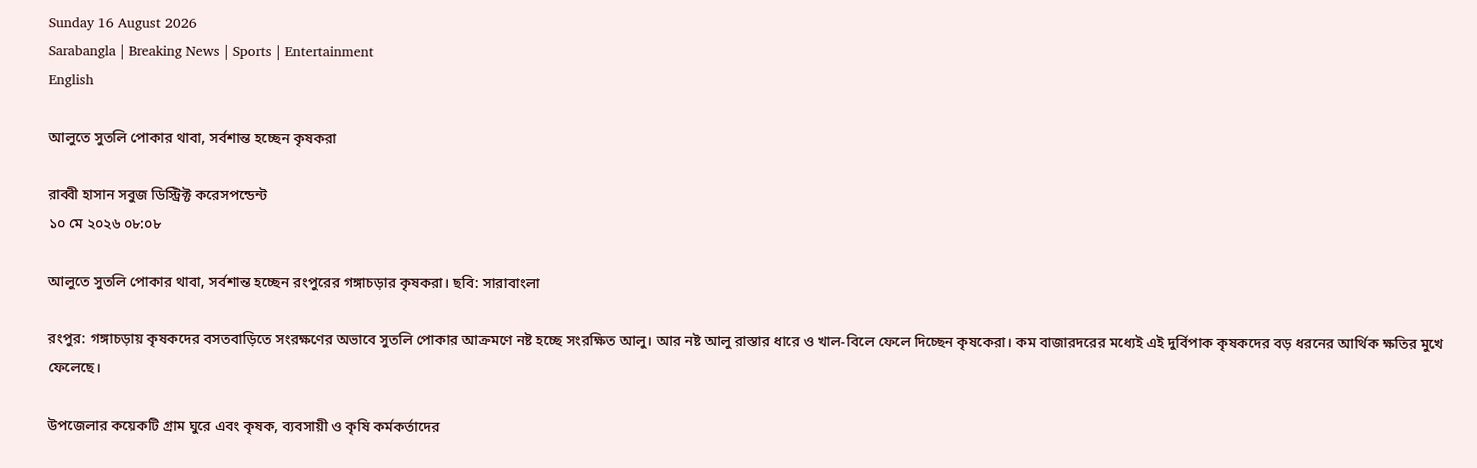Sunday 16 August 2026
Sarabangla | Breaking News | Sports | Entertainment
English

আলুতে সুতলি পোকার থাবা, সর্বশান্ত হচ্ছেন কৃষকরা

রাব্বী হাসান সবুজ ডিস্ট্রিক্ট করেসপন্ডেন্ট
১০ মে ২০২৬ ০৮:০৮

আলুতে সুতলি পোকার থাবা, সর্বশান্ত হচ্ছেন রংপুরের গঙ্গাচড়ার কৃষকরা। ছবি: সারাবাংলা

রংপুর: গঙ্গাচড়ায় কৃষকদের বসতবাড়িতে সংরক্ষণের অভাবে সুতলি পোকার আক্রমণে নষ্ট হচ্ছে সংরক্ষিত আলু। আর নষ্ট আলু রাস্তার ধারে ও খাল-বিলে ফেলে দিচ্ছেন কৃষকেরা। কম বাজারদরের মধ্যেই এই দুর্বিপাক কৃষকদের বড় ধরনের আর্থিক ক্ষতির মুখে ফেলেছে।

উপজেলার কয়েকটি গ্রাম ঘুরে এবং কৃষক, ব্যবসায়ী ও কৃষি কর্মকর্তাদের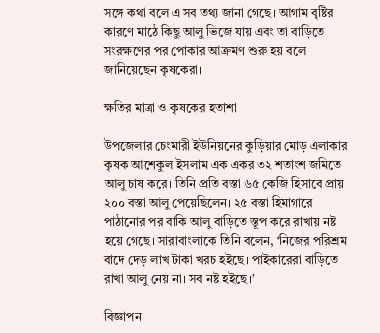সঙ্গে কথা বলে এ সব তথ্য জানা গেছে। আগাম বৃষ্টির কারণে মাঠে কিছু আলু ভিজে যায় এবং তা বাড়িতে সংরক্ষণের পর পোকার আক্রমণ শুরু হয় বলে জানিয়েছেন কৃষকেরা।

ক্ষতির মাত্রা ও কৃষকের হতাশা

উপজেলার চেংমারী ইউনিয়নের কুড়িয়ার মোড় এলাকার কৃষক আশেকুল ইসলাম এক একর ৩২ শতাংশ জমিতে আলু চাষ করে। তিনি প্রতি বস্তা ৬৫ কেজি হিসাবে প্রায় ২০০ বস্তা আলু পেয়েছিলেন। ২৫ বস্তা হিমাগারে পাঠানোর পর বাকি আলু বাড়িতে স্তূপ করে রাখায় নষ্ট হয়ে গেছে। সারাবাংলাকে তিনি বলেন, ‘নিজের পরিশ্রম বাদে দেড় লাখ টাকা খরচ হইছে। পাইকারেরা বাড়িতে রাখা আলু নেয় না। সব নষ্ট হইছে।’

বিজ্ঞাপন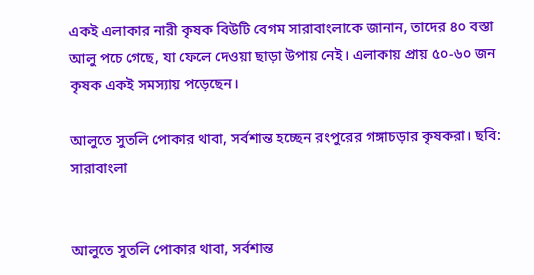একই এলাকার নারী কৃষক বিউটি বেগম সারাবাংলাকে জানান, তাদের ৪০ বস্তা আলু পচে গেছে, যা ফেলে দেওয়া ছাড়া উপায় নেই। এলাকায় প্রায় ৫০-৬০ জন কৃষক একই সমস্যায় পড়েছেন।

আলুতে সুতলি পোকার থাবা, সর্বশান্ত হচ্ছেন রংপুরের গঙ্গাচড়ার কৃষকরা। ছবি: সারাবাংলা


আলুতে সুতলি পোকার থাবা, সর্বশান্ত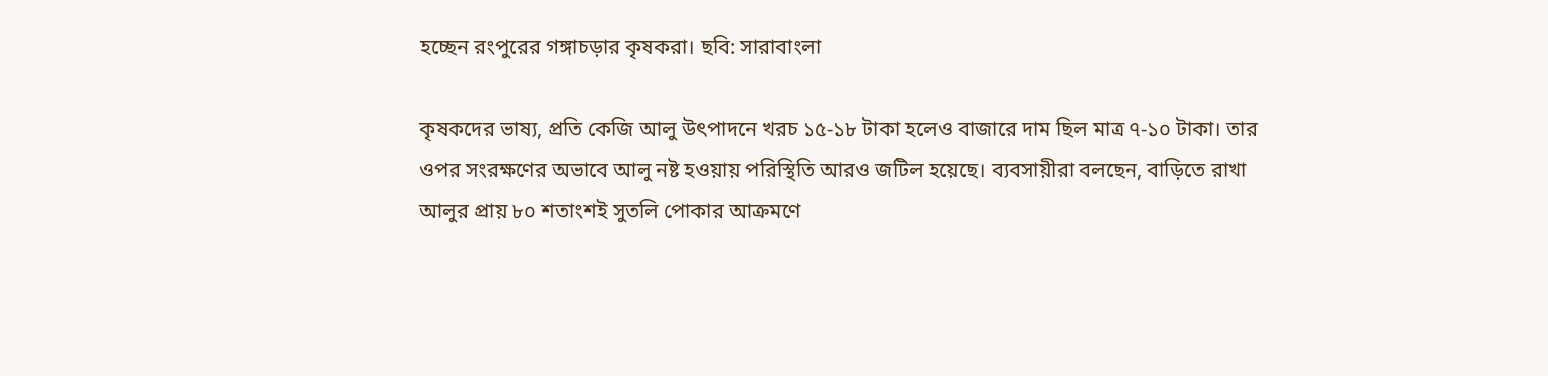হচ্ছেন রংপুরের গঙ্গাচড়ার কৃষকরা। ছবি: সারাবাংলা

কৃষকদের ভাষ্য, প্রতি কেজি আলু উৎপাদনে খরচ ১৫-১৮ টাকা হলেও বাজারে দাম ছিল মাত্র ৭-১০ টাকা। তার ওপর সংরক্ষণের অভাবে আলু নষ্ট হওয়ায় পরিস্থিতি আরও জটিল হয়েছে। ব্যবসায়ীরা বলছেন, বাড়িতে রাখা আলুর প্রায় ৮০ শতাংশই সুতলি পোকার আক্রমণে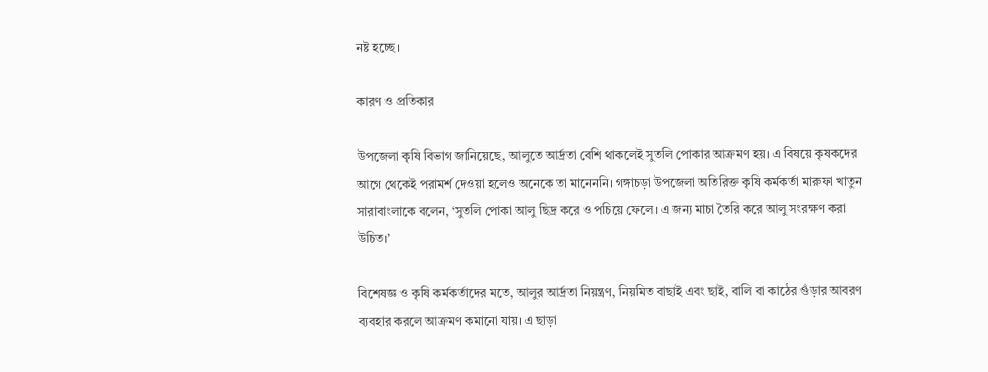নষ্ট হচ্ছে।

কারণ ও প্রতিকার

উপজেলা কৃষি বিভাগ জানিয়েছে, আলুতে আর্দ্রতা বেশি থাকলেই সুতলি পোকার আক্রমণ হয়। এ বিষয়ে কৃষকদের আগে থেকেই পরামর্শ দেওয়া হলেও অনেকে তা মানেননি। গঙ্গাচড়া উপজেলা অতিরিক্ত কৃষি কর্মকর্তা মারুফা খাতুন সারাবাংলাকে বলেন, ‘সুতলি পোকা আলু ছিদ্র করে ও পচিয়ে ফেলে। এ জন্য মাচা তৈরি করে আলু সংরক্ষণ করা উচিত।’

বিশেষজ্ঞ ও কৃষি কর্মকর্তাদের মতে, আলুর আর্দ্রতা নিয়ন্ত্রণ, নিয়মিত বাছাই এবং ছাই, বালি বা কাঠের গুঁড়ার আবরণ ব্যবহার করলে আক্রমণ কমানো যায়। এ ছাড়া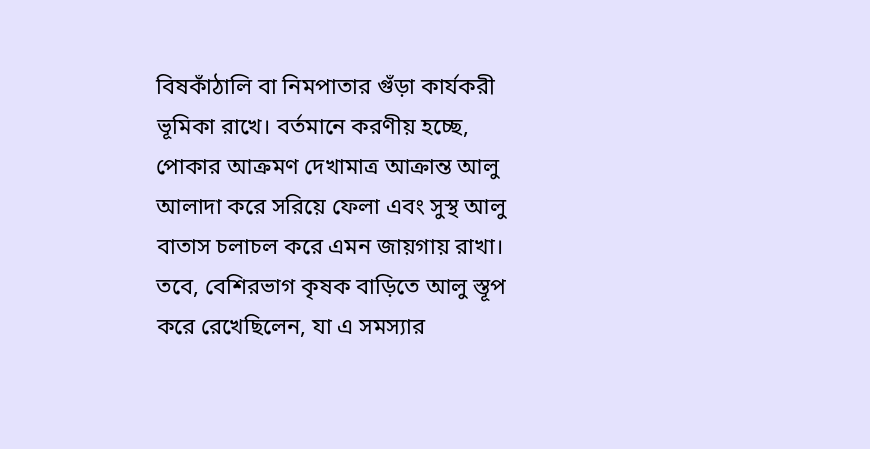বিষকাঁঠালি বা নিমপাতার গুঁড়া কার্যকরী ভূমিকা রাখে। বর্তমানে করণীয় হচ্ছে, পোকার আক্রমণ দেখামাত্র আক্রান্ত আলু আলাদা করে সরিয়ে ফেলা এবং সুস্থ আলু বাতাস চলাচল করে এমন জায়গায় রাখা। তবে, বেশিরভাগ কৃষক বাড়িতে আলু স্তূপ করে রেখেছিলেন, যা এ সমস্যার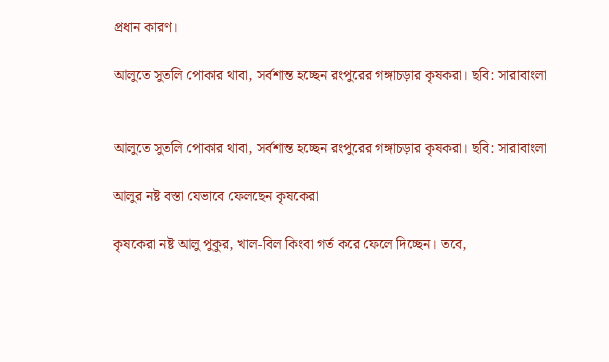প্রধান কারণ।

আলুতে সুতলি পোকার থাবা, সর্বশান্ত হচ্ছেন রংপুরের গঙ্গাচড়ার কৃষকরা। ছবি: সারাবাংলা


আলুতে সুতলি পোকার থাবা, সর্বশান্ত হচ্ছেন রংপুরের গঙ্গাচড়ার কৃষকরা। ছবি: সারাবাংলা

আলুর নষ্ট বস্তা যেভাবে ফেলছেন কৃষকেরা

কৃষকেরা নষ্ট আলু পুকুর, খাল-বিল কিংবা গর্ত করে ফেলে দিচ্ছেন। তবে,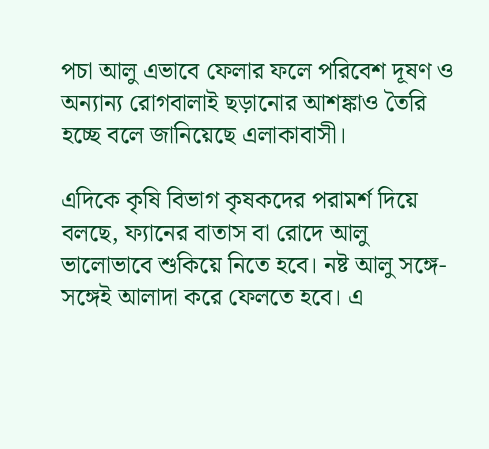পচা আলু এভাবে ফেলার ফলে পরিবেশ দূষণ ও অন্যান্য রোগবালাই ছড়ানোর আশঙ্কাও তৈরি হচ্ছে বলে জানিয়েছে এলাকাবাসী।

এদিকে কৃষি বিভাগ কৃষকদের পরামর্শ দিয়ে বলছে, ফ্যানের বাতাস বা রোদে আলু ভালোভাবে শুকিয়ে নিতে হবে। নষ্ট আলু সঙ্গে-সঙ্গেই আলাদা করে ফেলতে হবে। এ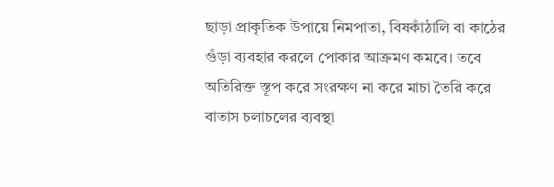ছাড়া প্রাকৃতিক উপায়ে নিমপাতা, বিষকাঁঠালি বা কাঠের গুঁড়া ব্যবহার করলে পোকার আক্রমণ কমবে। তবে অতিরিক্ত স্তূপ করে সংরক্ষণ না করে মাচা তৈরি করে বাতাস চলাচলের ব্যবস্থা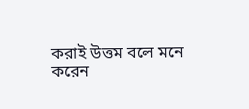করাই উত্তম বলে মনে করেন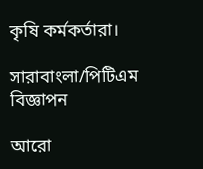কৃষি কর্মকর্তারা।

সারাবাংলা/পিটিএম
বিজ্ঞাপন

আরো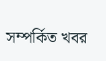সম্পর্কিত খবর